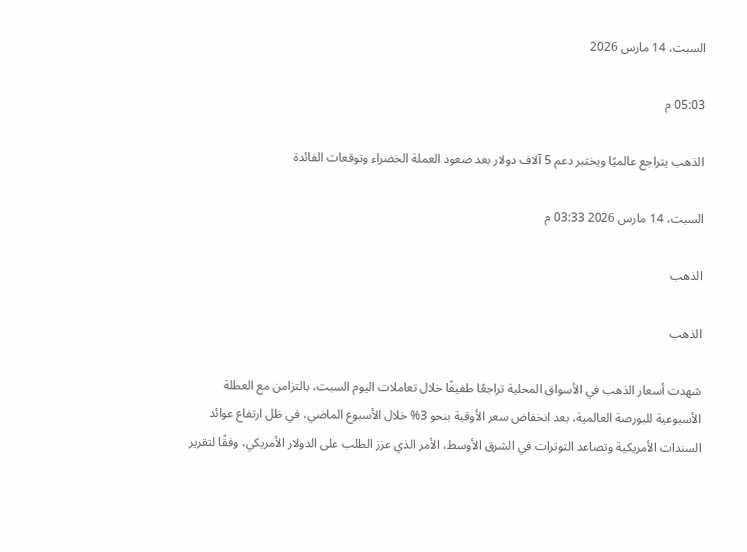السبت، 14 مارس 2026

05:03 م

الذهب يتراجع عالميًا ويختبر دعم 5 آلاف دولار بعد صعود العملة الخضراء وتوقعات الفائدة

السبت، 14 مارس 2026 03:33 م

الذهب

الذهب

شهدت أسعار الذهب في الأسواق المحلية تراجعًا طفيفًا خلال تعاملات اليوم السبت، بالتزامن مع العطلة الأسبوعية للبورصة العالمية، بعد انخفاض سعر الأوقية بنحو 3% خلال الأسبوع الماضي، في ظل ارتفاع عوائد السندات الأمريكية وتصاعد التوترات في الشرق الأوسط، الأمر الذي عزز الطلب على الدولار الأمريكي، وفقًا لتقرير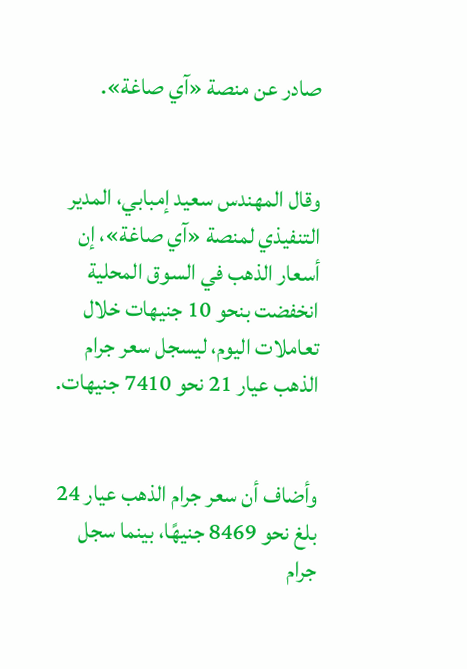صادر عن منصة «آي صاغة».


وقال المهندس سعيد إمبابي، المدير التنفيذي لمنصة «آي صاغة»، إن أسعار الذهب في السوق المحلية انخفضت بنحو 10 جنيهات خلال تعاملات اليوم، ليسجل سعر جرام الذهب عيار 21 نحو 7410 جنيهات.


وأضاف أن سعر جرام الذهب عيار 24 بلغ نحو 8469 جنيهًا، بينما سجل جرام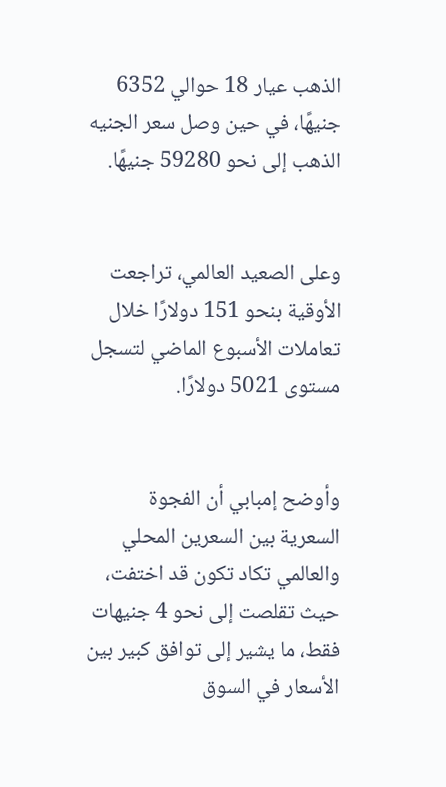الذهب عيار 18 حوالي 6352 جنيهًا، في حين وصل سعر الجنيه الذهب إلى نحو 59280 جنيهًا.


وعلى الصعيد العالمي، تراجعت الأوقية بنحو 151 دولارًا خلال تعاملات الأسبوع الماضي لتسجل مستوى 5021 دولارًا.


وأوضح إمبابي أن الفجوة السعرية بين السعرين المحلي والعالمي تكاد تكون قد اختفت، حيث تقلصت إلى نحو 4 جنيهات فقط، ما يشير إلى توافق كبير بين الأسعار في السوق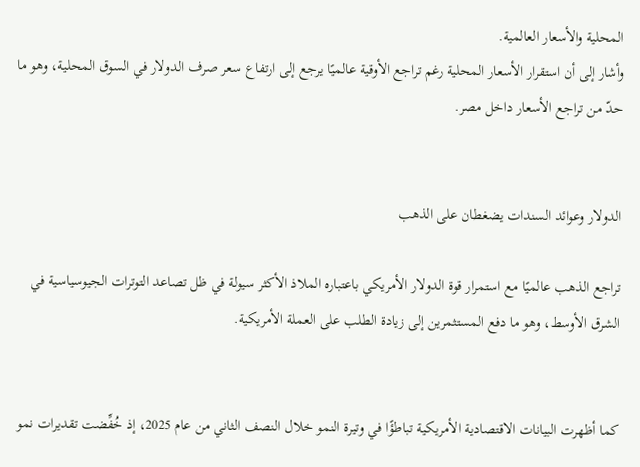المحلية والأسعار العالمية.
وأشار إلى أن استقرار الأسعار المحلية رغم تراجع الأوقية عالميًا يرجع إلى ارتفاع سعر صرف الدولار في السوق المحلية، وهو ما حدّ من تراجع الأسعار داخل مصر.


الدولار وعوائد السندات يضغطان على الذهب

تراجع الذهب عالميًا مع استمرار قوة الدولار الأمريكي باعتباره الملاذ الأكثر سيولة في ظل تصاعد التوترات الجيوسياسية في الشرق الأوسط، وهو ما دفع المستثمرين إلى زيادة الطلب على العملة الأمريكية.


كما أظهرت البيانات الاقتصادية الأمريكية تباطؤًا في وتيرة النمو خلال النصف الثاني من عام 2025، إذ خُفِّضت تقديرات نمو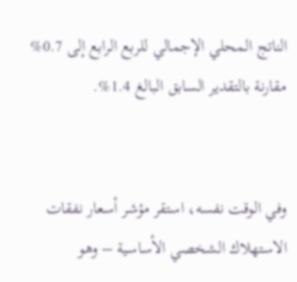الناتج المحلي الإجمالي للربع الرابع إلى 0.7% مقارنة بالتقدير السابق البالغ 1.4%.


وفي الوقت نفسه، استقر مؤشر أسعار نفقات الاستهلاك الشخصي الأساسية – وهو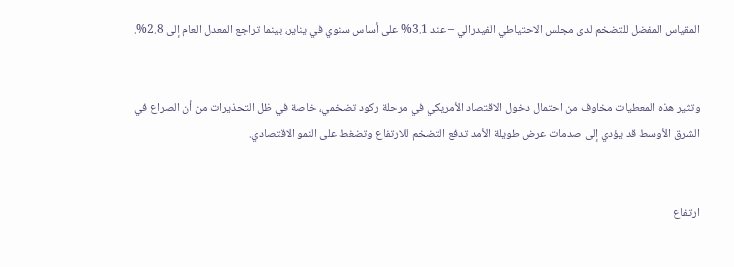المقياس المفضل للتضخم لدى مجلس الاحتياطي الفيدرالي – عند 3.1% على أساس سنوي في يناير، بينما تراجع المعدل العام إلى 2.8%.


وتثير هذه المعطيات مخاوف من احتمال دخول الاقتصاد الأمريكي في مرحلة ركود تضخمي، خاصة في ظل التحذيرات من أن الصراع في الشرق الأوسط قد يؤدي إلى صدمات عرض طويلة الأمد تدفع التضخم للارتفاع وتضغط على النمو الاقتصادي.


ارتفاع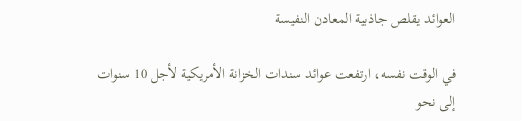العوائد يقلص جاذبية المعادن النفيسة

في الوقت نفسه، ارتفعت عوائد سندات الخزانة الأمريكية لأجل 10 سنوات إلى نحو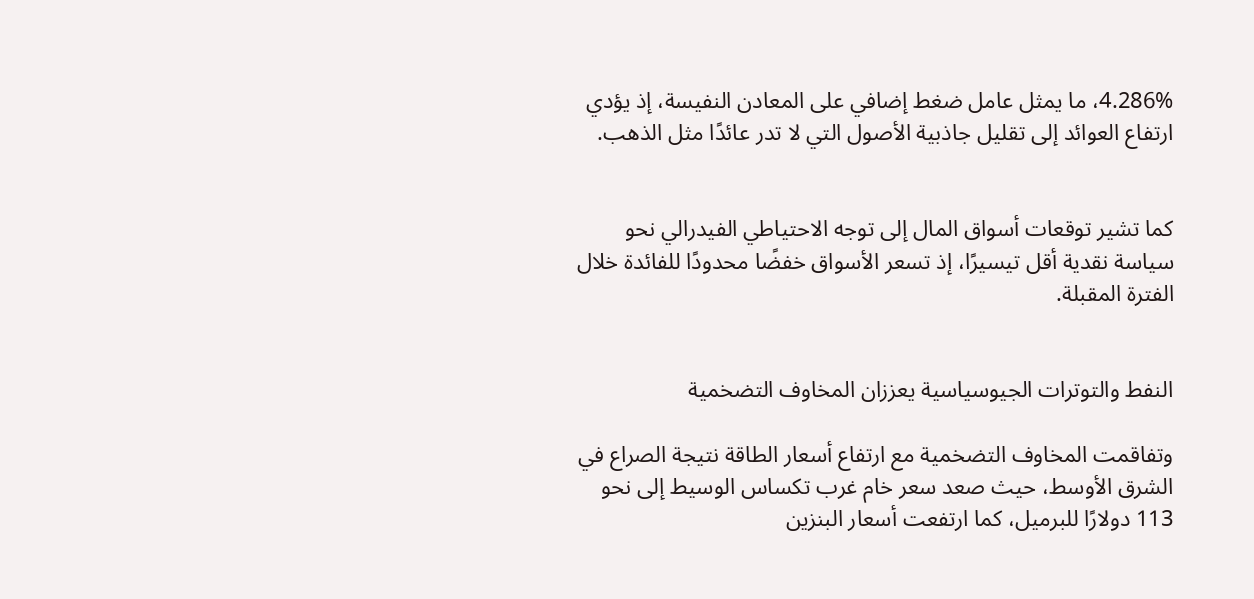4.286%، ما يمثل عامل ضغط إضافي على المعادن النفيسة، إذ يؤدي ارتفاع العوائد إلى تقليل جاذبية الأصول التي لا تدر عائدًا مثل الذهب.


كما تشير توقعات أسواق المال إلى توجه الاحتياطي الفيدرالي نحو سياسة نقدية أقل تيسيرًا، إذ تسعر الأسواق خفضًا محدودًا للفائدة خلال الفترة المقبلة.


النفط والتوترات الجيوسياسية يعززان المخاوف التضخمية

وتفاقمت المخاوف التضخمية مع ارتفاع أسعار الطاقة نتيجة الصراع في الشرق الأوسط، حيث صعد سعر خام غرب تكساس الوسيط إلى نحو 113 دولارًا للبرميل، كما ارتفعت أسعار البنزين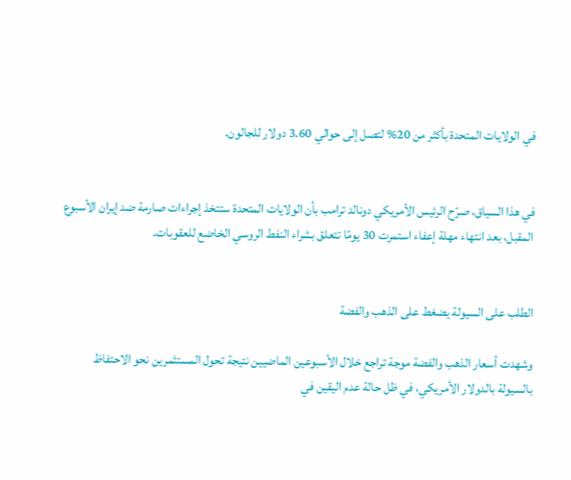في الولايات المتحدة بأكثر من 20% لتصل إلى حوالي 3.60 دولار للجالون.


في هذا السياق، صرّح الرئيس الأمريكي دونالد ترامب بأن الولايات المتحدة ستتخذ إجراءات صارمة ضد إيران الأسبوع المقبل، بعد انتهاء مهلة إعفاء استمرت 30 يومًا تتعلق بشراء النفط الروسي الخاضع للعقوبات.


الطلب على السيولة يضغط على الذهب والفضة

وشهدت أسعار الذهب والفضة موجة تراجع خلال الأسبوعين الماضيين نتيجة تحول المستثمرين نحو الاحتفاظ بالسيولة بالدولار الأمريكي، في ظل حالة عدم اليقين في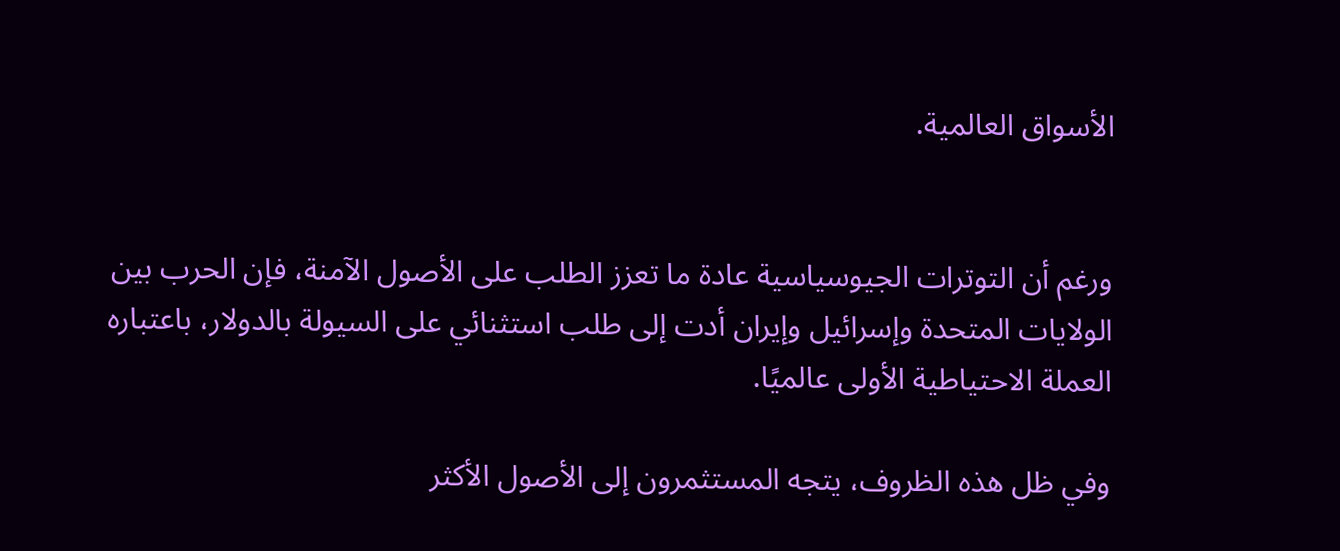الأسواق العالمية.


ورغم أن التوترات الجيوسياسية عادة ما تعزز الطلب على الأصول الآمنة، فإن الحرب بين الولايات المتحدة وإسرائيل وإيران أدت إلى طلب استثنائي على السيولة بالدولار، باعتباره العملة الاحتياطية الأولى عالميًا.

وفي ظل هذه الظروف، يتجه المستثمرون إلى الأصول الأكثر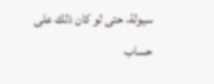سيولة، حتى لو كان ذلك على حساب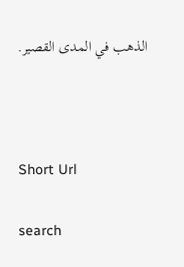الذهب في المدى القصير.



Short Url

search